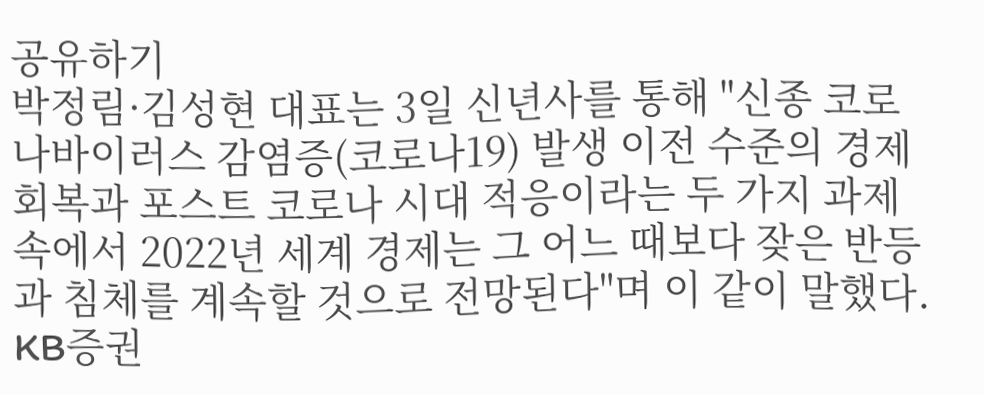공유하기
박정림·김성현 대표는 3일 신년사를 통해 "신종 코로나바이러스 감염증(코로나19) 발생 이전 수준의 경제 회복과 포스트 코로나 시대 적응이라는 두 가지 과제 속에서 2022년 세계 경제는 그 어느 때보다 잦은 반등과 침체를 계속할 것으로 전망된다"며 이 같이 말했다.
KB증권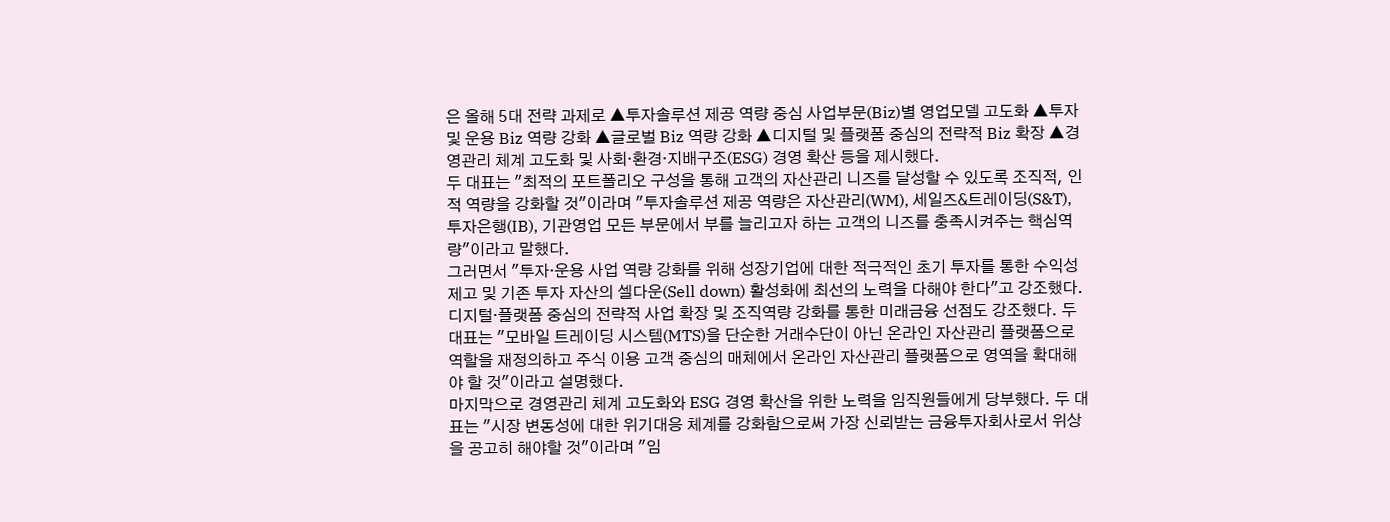은 올해 5대 전략 과제로 ▲투자솔루션 제공 역량 중심 사업부문(Biz)별 영업모델 고도화 ▲투자 및 운용 Biz 역량 강화 ▲글로벌 Biz 역량 강화 ▲디지털 및 플랫폼 중심의 전략적 Biz 확장 ▲경영관리 체계 고도화 및 사회·환경·지배구조(ESG) 경영 확산 등을 제시했다.
두 대표는 "최적의 포트폴리오 구성을 통해 고객의 자산관리 니즈를 달성할 수 있도록 조직적, 인적 역량을 강화할 것"이라며 "투자솔루션 제공 역량은 자산관리(WM), 세일즈&트레이딩(S&T), 투자은행(IB), 기관영업 모든 부문에서 부를 늘리고자 하는 고객의 니즈를 충족시켜주는 핵심역량"이라고 말했다.
그러면서 "투자·운용 사업 역량 강화를 위해 성장기업에 대한 적극적인 초기 투자를 통한 수익성 제고 및 기존 투자 자산의 셀다운(Sell down) 활성화에 최선의 노력을 다해야 한다"고 강조했다.
디지털·플랫폼 중심의 전략적 사업 확장 및 조직역량 강화를 통한 미래금융 선점도 강조했다. 두 대표는 "모바일 트레이딩 시스템(MTS)을 단순한 거래수단이 아닌 온라인 자산관리 플랫폼으로 역할을 재정의하고 주식 이용 고객 중심의 매체에서 온라인 자산관리 플랫폼으로 영역을 확대해야 할 것"이라고 설명했다.
마지막으로 경영관리 체계 고도화와 ESG 경영 확산을 위한 노력을 임직원들에게 당부했다. 두 대표는 "시장 변동성에 대한 위기대응 체계를 강화함으로써 가장 신뢰받는 금융투자회사로서 위상을 공고히 해야할 것"이라며 "임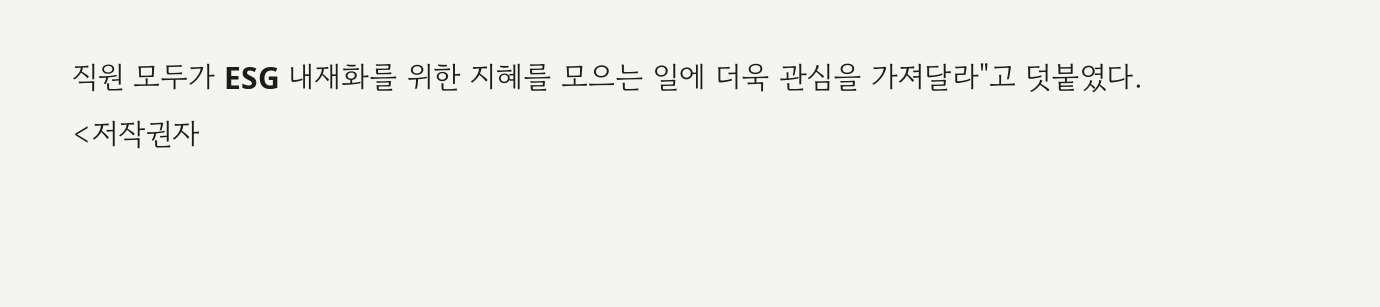직원 모두가 ESG 내재화를 위한 지혜를 모으는 일에 더욱 관심을 가져달라"고 덧붙였다.
<저작권자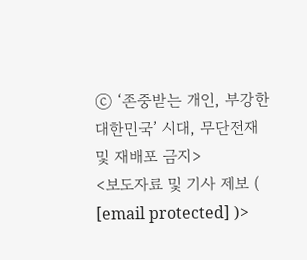ⓒ ‘존중받는 개인, 부강한 대한민국’ 시대, 무단전재 및 재배포 금지>
<보도자료 및 기사 제보 ( [email protected] )>